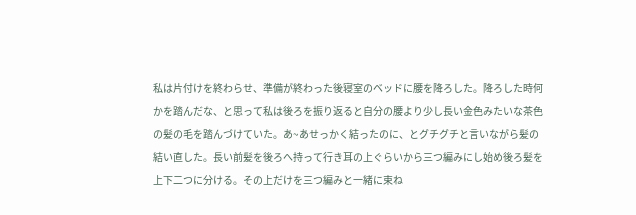私は片付けを終わらせ、準備が終わった後寝室のベッドに腰を降ろした。降ろした時何かを踏んだな、と思って私は後ろを振り返ると自分の腰より少し長い金色みたいな茶色の髪の毛を踏んづけていた。あ~あせっかく結ったのに、とグチグチと言いながら髪の結い直した。長い前髪を後ろへ持って行き耳の上ぐらいから三つ編みにし始め後ろ髪を上下二つに分ける。その上だけを三つ編みと一緒に束ね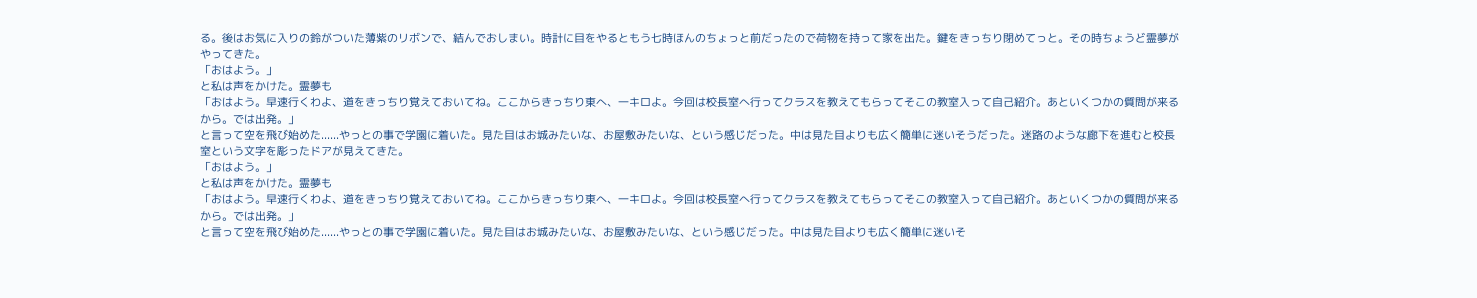る。後はお気に入りの鈴がついた薄紫のリボンで、結んでおしまい。時計に目をやるともう七時ほんのちょっと前だったので荷物を持って家を出た。鍵をきっちり閉めてっと。その時ちょうど霊夢がやってきた。
「おはよう。」
と私は声をかけた。霊夢も
「おはよう。早速行くわよ、道をきっちり覚えておいてね。ここからきっちり東へ、一キロよ。今回は校長室へ行ってクラスを教えてもらってそこの教室入って自己紹介。あといくつかの質問が来るから。では出発。」
と言って空を飛び始めた......やっとの事で学園に着いた。見た目はお城みたいな、お屋敷みたいな、という感じだった。中は見た目よりも広く簡単に迷いそうだった。迷路のような廊下を進むと校長室という文字を彫ったドアが見えてきた。
「おはよう。」
と私は声をかけた。霊夢も
「おはよう。早速行くわよ、道をきっちり覚えておいてね。ここからきっちり東へ、一キロよ。今回は校長室へ行ってクラスを教えてもらってそこの教室入って自己紹介。あといくつかの質問が来るから。では出発。」
と言って空を飛び始めた......やっとの事で学園に着いた。見た目はお城みたいな、お屋敷みたいな、という感じだった。中は見た目よりも広く簡単に迷いそ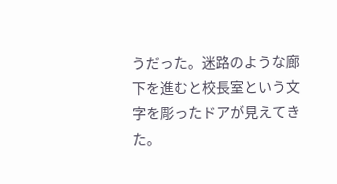うだった。迷路のような廊下を進むと校長室という文字を彫ったドアが見えてきた。